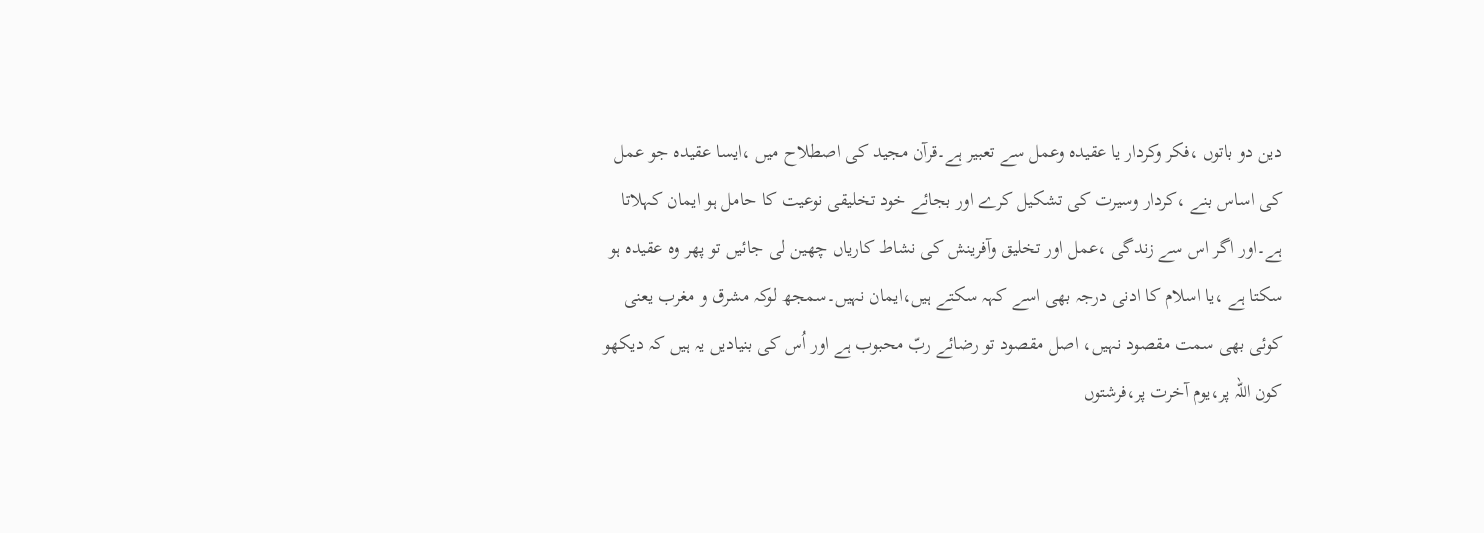دین دو باتوں ،فکر وکردار یا عقیدہ وعمل سے تعبیر ہے۔قرآن مجید کی اصطلاح میں ،ایسا عقیدہ جو عمل کی اساس بنے ،کردار وسیرت کی تشکیل کرے اور بجائے خود تخلیقی نوعیت کا حامل ہو ایمان کہلاتا ہے۔اور اگر اس سے زندگی ،عمل اور تخلیق وآفرینش کی نشاط کاریاں چھین لی جائیں تو پھر وہ عقیدہ ہو سکتا ہے ،یا اسلام کا ادنی درجہ بھی اسے کہہ سکتے ہیں،ایمان نہیں۔سمجھ لوکہ مشرق و مغرب یعنی کوئی بھی سمت مقصود نہیں، اصل مقصود تو رضائے ربّ محبوب ہے اور اُس کی بنیادیں یہ ہیں کہ دیکھو کون اللہ پر،یوم آخرت پر،فرشتوں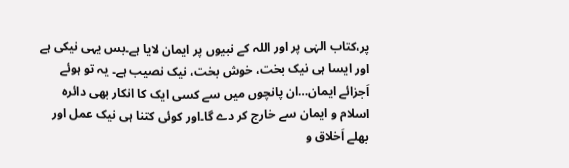پر،کتاب الہٰی پر اور اللہ کے نبیوں پر ایمان لایا ہے۔بس یہی نیکی ہے اور ایسا ہی نیک بخت، خوش بخت، نیک نصیب ہے۔ یہ تو ہوئے اَجزائے ایمان…ان پانچوں میں سے کسی ایک کا انکار بھی دائرہ اسلام و ایمان سے خارج کر دے گا۔اور کوئی کتنا ہی نیک عمل اور بھلے اَخلاق و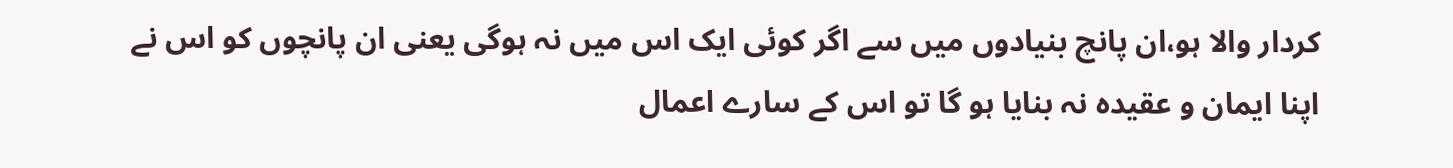کردار والا ہو،ان پانچ بنیادوں میں سے اگر کوئی ایک اس میں نہ ہوگی یعنی ان پانچوں کو اس نے اپنا ایمان و عقیدہ نہ بنایا ہو گا تو اس کے سارے اعمال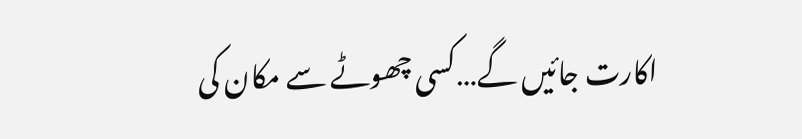اکارت جائیں گے…کسی چھوٹے سے مکان کی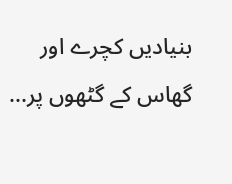بنیادیں کچرے اور گھاس کے گٹھوں پر...